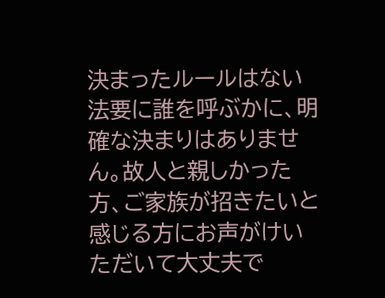決まったルールはない
法要に誰を呼ぶかに、明確な決まりはありません。故人と親しかった方、ご家族が招きたいと感じる方にお声がけいただいて大丈夫で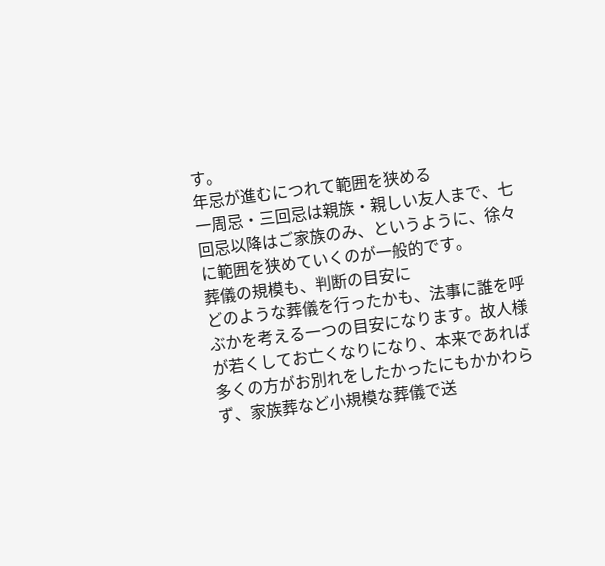す。
年忌が進むにつれて範囲を狭める
一周忌・三回忌は親族・親しい友人まで、七回忌以降はご家族のみ、というように、徐々に範囲を狭めていくのが一般的です。
葬儀の規模も、判断の目安に
どのような葬儀を行ったかも、法事に誰を呼ぶかを考える一つの目安になります。故人様が若くしてお亡くなりになり、本来であれば多くの方がお別れをしたかったにもかかわらず、家族葬など小規模な葬儀で送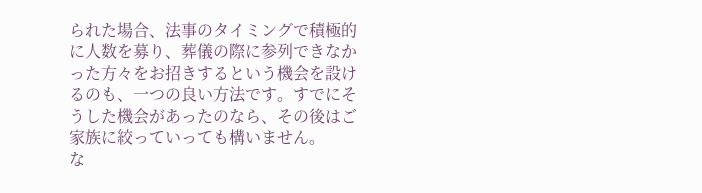られた場合、法事のタイミングで積極的に人数を募り、葬儀の際に参列できなかった方々をお招きするという機会を設けるのも、一つの良い方法です。すでにそうした機会があったのなら、その後はご家族に絞っていっても構いません。
な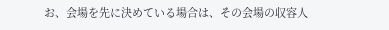お、会場を先に決めている場合は、その会場の収容人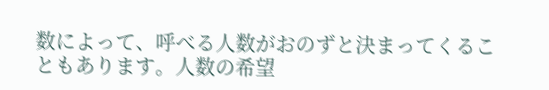数によって、呼べる人数がおのずと決まってくることもあります。人数の希望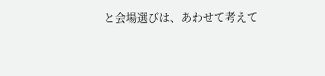と会場選びは、あわせて考えて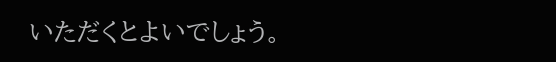いただくとよいでしょう。